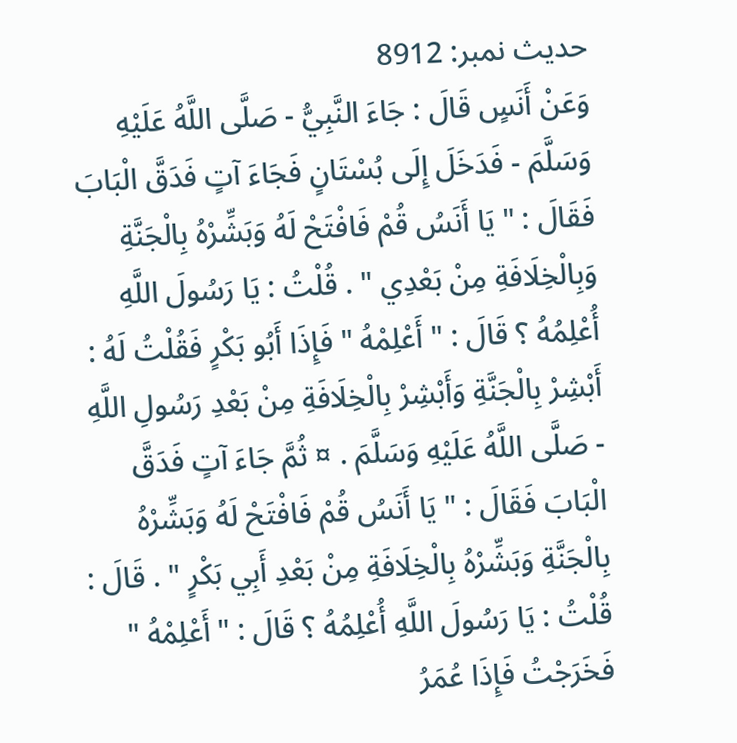حدیث نمبر: 8912
وَعَنْ أَنَسٍ قَالَ : جَاءَ النَّبِيُّ - صَلَّى اللَّهُ عَلَيْهِ وَسَلَّمَ - فَدَخَلَ إِلَى بُسْتَانٍ فَجَاءَ آتٍ فَدَقَّ الْبَابَ فَقَالَ : " يَا أَنَسُ قُمْ فَافْتَحْ لَهُ وَبَشِّرْهُ بِالْجَنَّةِ وَبِالْخِلَافَةِ مِنْ بَعْدِي " . قُلْتُ : يَا رَسُولَ اللَّهِ أُعْلِمُهُ ؟ قَالَ : " أَعْلِمْهُ " فَإِذَا أَبُو بَكْرٍ فَقُلْتُ لَهُ : أَبْشِرْ بِالْجَنَّةِ وَأَبْشِرْ بِالْخِلَافَةِ مِنْ بَعْدِ رَسُولِ اللَّهِ - صَلَّى اللَّهُ عَلَيْهِ وَسَلَّمَ . ¤ ثُمَّ جَاءَ آتٍ فَدَقَّ الْبَابَ فَقَالَ : " يَا أَنَسُ قُمْ فَافْتَحْ لَهُ وَبَشِّرْهُ بِالْجَنَّةِ وَبَشِّرْهُ بِالْخِلَافَةِ مِنْ بَعْدِ أَبِي بَكْرٍ " . قَالَ : قُلْتُ : يَا رَسُولَ اللَّهِ أُعْلِمُهُ ؟ قَالَ : " أَعْلِمْهُ " فَخَرَجْتُ فَإِذَا عُمَرُ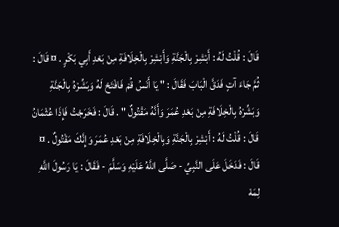قَالَ : قُلْتُ لَهُ : أَبْشِرْ بِالْجَنَّةِ وَأَبْشِرْ بِالْخِلَافَةِ مِنْ بَعْدِ أَبِي بَكْرٍ . ¤ قَالَ : ثُمَّ جَاءَ آتٍ فَدَقَّ الْبَابَ فَقَالَ : " يَا أَنَسُ قُمْ فَافْتَحْ لَهُ وَبَشِّرْهُ بِالْجَنَّةِ وَبَشِّرْهُ بِالْخِلَافَةِ مِنْ بَعْدِ عُمَرَ وَأَنَّهُ مَقْتُولٌ " . قَالَ : فَخَرَجْتُ فَإِذَا عُثْمَانُ قَالَ : قُلْتُ لَهُ : أَبْشِرْ بِالْجَنَّةِ وَبِالْخِلَافَةِ مِنْ بَعْدِ عُمَرَ وَإِنَّكَ مَقْتُولٌ . ¤ قَالَ : فَدَخَلَ عَلَى النَّبِيِّ - صَلَّى اللَّهُ عَلَيْهِ وَسَلَّمَ - فَقَالَ : يَا رَسُولَ اللَّهِ لِمَهْ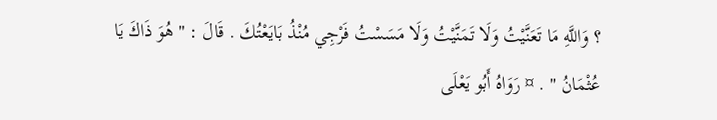؟ وَاللَّهِ مَا تَعَنَّيْتُ وَلَا تَمَنَّيْتُ وَلَا مَسَسْتُ فَرْجِي مُنْذُ بَايَعْتُكَ . قَالَ : " هُوَ ذَاكَ يَا عُثْمَانُ " . ¤ رَوَاهُ أَبُو يَعْلَى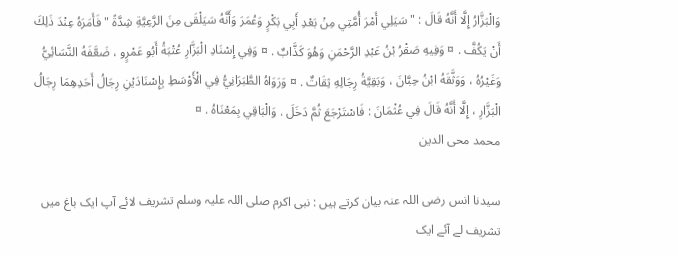وَالْبَزَّارُ إِلَّا أَنَّهُ قَالَ : " سَيَلِي أَمْرَ أُمَّتِي مِنْ بَعْدِ أَبِي بَكْرٍ وَعُمَرَ وَأَنَّهُ سَيَلْقَى مِنَ الرَّعِيَّةِ شِدَّةً " فَأَمَرَهُ عِنْدَ ذَلِكَ أَنْ يَكُفَّ . ¤ وَفِيهِ صَقْرُ بْنُ عَبْدِ الرَّحْمَنِ وَهُوَ كَذَّابٌ . ¤ وَفِي إِسْنَادِ الْبَزَّارِ عُتْبَةُ أَبُو عَمْرٍو ، ضَعَّفَهُ النَّسَائِيُّ وَغَيْرُهُ ، وَوَثَّقَهُ ابْنُ حِبَّانَ ، وَبَقِيَّةُ رِجَالِهِ ثِقَاتٌ . ¤ وَرَوَاهُ الطَّبَرَانِيُّ فِي الْأَوْسَطِ بِإِسْنَادَيْنِ رِجَالُ أَحَدِهِمَا رِجَالُ الْبَزَّارِ ، إِلَّا أَنَّهُ قَالَ فِي عُثْمَانَ : فَاسْتَرْجَعَ ثُمَّ دَخَلَ . وَالْبَاقِي بِمَعْنَاهُ . ¤
محمد محی الدین

سیدنا انس رضی اللہ عنہ بیان کرتے ہیں : نبی اکرم صلی اللہ علیہ وسلم تشریف لائے آپ ایک باغ میں تشریف لے آئے ایک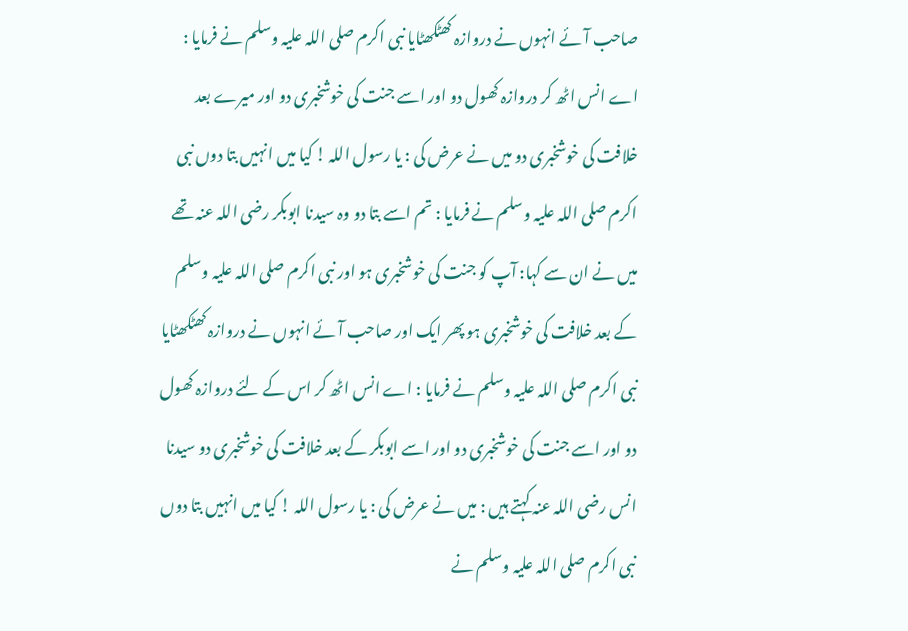صاحب آئے انہوں نے دروازہ کھٹکھٹایا نبی اکرم صلی اللہ علیہ وسلم نے فرمایا : اے انس اٹھ کر دروازہ کھول دو اور اسے جنت کی خوشخبری دو اور میرے بعد خلافت کی خوشخبری دو میں نے عرض کی : یا رسول اللہ ! کیا میں انہیں بتا دوں نبی اکرم صلی اللہ علیہ وسلم نے فرمایا : تم اسے بتا دو وہ سیدنا ابوبکر رضی اللہ عنہ تھے میں نے ان سے کہا: آپ کو جنت کی خوشخبری ہو اور نبی اکرم صلی اللہ علیہ وسلم کے بعد خلافت کی خوشخبری ہو پھر ایک اور صاحب آئے انہوں نے دروازہ کھٹکھٹایا نبی اکرم صلی اللہ علیہ وسلم نے فرمایا : اے انس اٹھ کر اس کے لئے دروازہ کھول دو اور اسے جنت کی خوشخبری دو اور اسے ابوبکر کے بعد خلافت کی خوشخبری دو سیدنا انس رضی اللہ عنہ کہتے ہیں : میں نے عرض کی : یا رسول اللہ ! کیا میں انہیں بتا دوں نبی اکرم صلی اللہ علیہ وسلم نے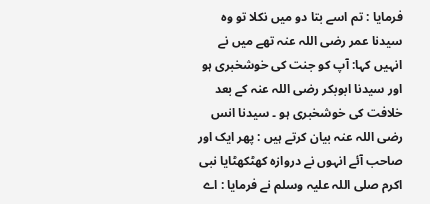فرمایا : تم اسے بتا دو میں نکلا تو وہ سیدنا عمر رضی اللہ عنہ تھے میں نے انہیں کہا: آپ کو جنت کی خوشخبری ہو اور سیدنا ابوبکر رضی اللہ عنہ کے بعد خلافت کی خوشخبری ہو ۔ سیدنا انس رضی اللہ عنہ بیان کرتے ہیں : پھر ایک اور صاحب آئے انہوں نے دروازہ کھٹکھٹایا نبی اکرم صلی اللہ علیہ وسلم نے فرمایا : اے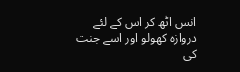انس اٹھ کر اس کے لئے دروازہ کھولو اور اسے جنت کی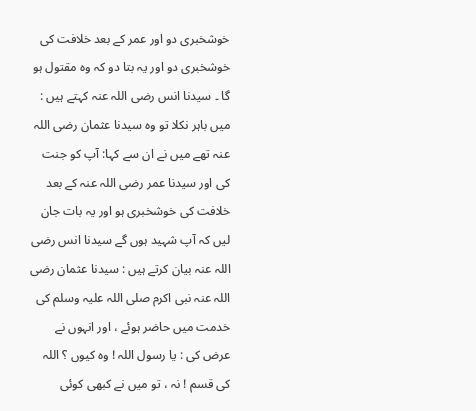خوشخبری دو اور عمر کے بعد خلافت کی خوشخبری دو اور یہ بتا دو کہ وہ مقتول ہو گا ۔ سیدنا انس رضی اللہ عنہ کہتے ہیں : میں باہر نکلا تو وہ سیدنا عثمان رضی اللہ عنہ تھے میں نے ان سے کہا: آپ کو جنت کی اور سیدنا عمر رضی اللہ عنہ کے بعد خلافت کی خوشخبری ہو اور یہ بات جان لیں کہ آپ شہید ہوں گے سیدنا انس رضی اللہ عنہ بیان کرتے ہیں : سیدنا عثمان رضی اللہ عنہ نبی اکرم صلی اللہ علیہ وسلم کی خدمت میں حاضر ہوئے ، اور انہوں نے عرض کی : یا رسول اللہ ! وہ کیوں ؟ اللہ کی قسم ! نہ ، تو میں نے کبھی کوئی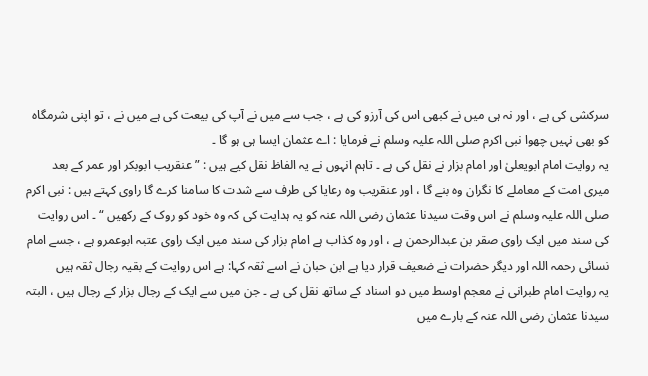سرکشی کی ہے ، اور نہ ہی میں نے کبھی اس کی آرزو کی ہے ، جب سے میں نے آپ کی بیعت کی ہے میں نے ، تو اپنی شرمگاہ کو بھی نہیں چھوا نبی اکرم صلی اللہ علیہ وسلم نے فرمایا : اے عثمان ایسا ہی ہو گا ۔
یہ روایت امام ابویعلیٰ اور امام بزار نے نقل کی ہے ۔ تاہم انہوں نے یہ الفاظ نقل کیے ہیں : ” عنقریب ابوبکر اور عمر کے بعد میری امت کے معاملے کا نگران وہ بنے گا ، اور عنقریب وہ رعایا کی طرف سے شدت کا سامنا کرے گا راوی کہتے ہیں : نبی اکرم صلی اللہ علیہ وسلم نے اس وقت سیدنا عثمان رضی اللہ عنہ کو یہ ہدایت کی کہ وہ خود کو روک کے رکھیں “ ۔ اس روایت کی سند میں ایک راوی صقر بن عبدالرحمن ہے ، اور وہ کذاب ہے امام بزار کی سند میں ایک راوی عتبہ ابوعمرو ہے ، جسے امام نسائی رحمہ اللہ اور دیگر حضرات نے ضعیف قرار دیا ہے ابن حبان نے اسے ثقہ کہا: ہے اس روایت کے بقیہ رجال ثقہ ہیں
یہ روایت امام طبرانی نے معجم اوسط میں دو اسناد کے ساتھ نقل کی ہے ۔ جن میں سے ایک کے رجال بزار کے رجال ہیں ، البتہ سیدنا عثمان رضی اللہ عنہ کے بارے میں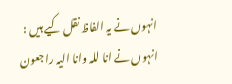انہوں نے یہ الفاظ نقل کیے ہیں : انہوں نے انا للہ وانا الیہ راجعون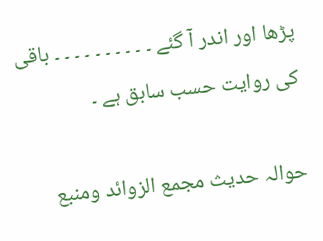پڑھا اور اندر آ گئے ۔ ۔ ۔ ۔ ۔ ۔ ۔ ۔ ۔ ۔ باقی کی روایت حسب سابق ہے ۔

حوالہ حدیث مجمع الزوائد ومنبع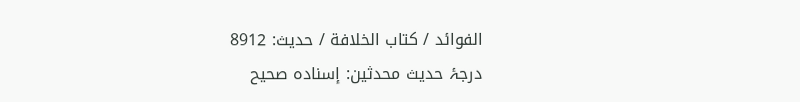الفوائد / كتاب الخلافة / حدیث: 8912
درجۂ حدیث محدثین: إسنادہ صحیح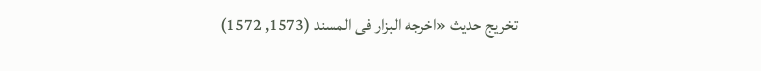تخریج حدیث «اخرجه البزار فى المسند (1573, 1572)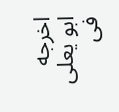اخرجه ابو يعلى فى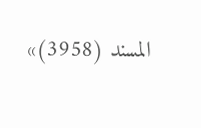المسند (3958)»